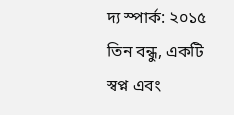দ্য স্পার্ক: ২০১৫
তিন বন্ধু, একটি স্বপ্ন এবং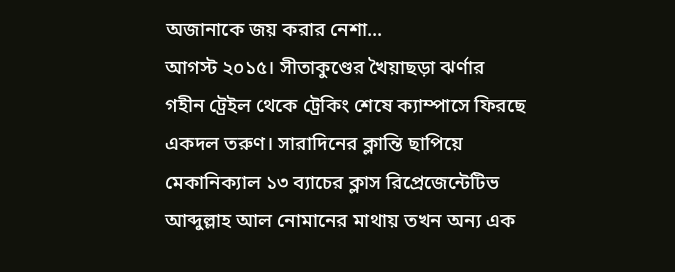অজানাকে জয় করার নেশা...
আগস্ট ২০১৫। সীতাকুণ্ডের খৈয়াছড়া ঝর্ণার গহীন ট্রেইল থেকে ট্রেকিং শেষে ক্যাম্পাসে ফিরছে একদল তরুণ। সারাদিনের ক্লান্তি ছাপিয়ে মেকানিক্যাল ১৩ ব্যাচের ক্লাস রিপ্রেজেন্টেটিভ আব্দুল্লাহ আল নোমানের মাথায় তখন অন্য এক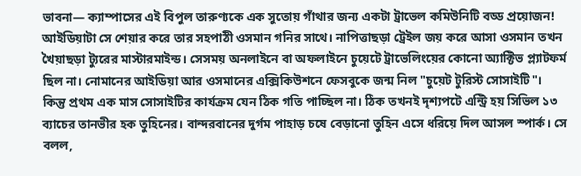ভাবনা— ক্যাম্পাসের এই বিপুল তারুণ্যকে এক সুতোয় গাঁথার জন্য একটা ট্রাভেল কমিউনিটি বড্ড প্রয়োজন!
আইডিয়াটা সে শেয়ার করে তার সহপাঠী ওসমান গনির সাথে। নাপিত্তাছড়া ট্রেইল জয় করে আসা ওসমান তখন খৈয়াছড়া ট্যুরের মাস্টারমাইন্ড। সেসময় অনলাইনে বা অফলাইনে চুয়েটে ট্রাভেলিংয়ের কোনো অ্যাক্টিভ প্ল্যাটফর্ম ছিল না। নোমানের আইডিয়া আর ওসমানের এক্সিকিউশনে ফেসবুকে জন্ম নিল "চুয়েট টুরিস্ট সোসাইটি"।
কিন্তু প্রথম এক মাস সোসাইটির কার্যক্রম যেন ঠিক গতি পাচ্ছিল না। ঠিক তখনই দৃশ্যপটে এন্ট্রি হয় সিভিল ১৩ ব্যাচের তানভীর হক তুহিনের। বান্দরবানের দুর্গম পাহাড় চষে বেড়ানো তুহিন এসে ধরিয়ে দিল আসল স্পার্ক। সে বলল,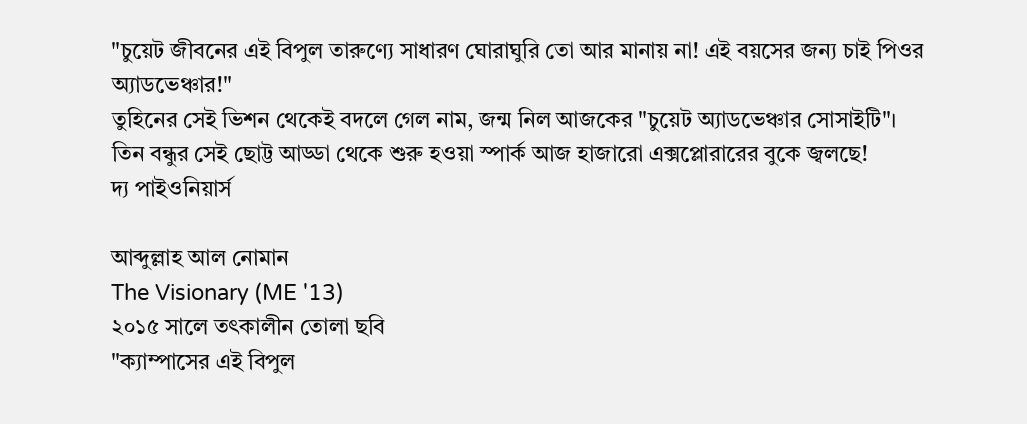"চুয়েট জীবনের এই বিপুল তারুণ্যে সাধারণ ঘোরাঘুরি তো আর মানায় না! এই বয়সের জন্য চাই পিওর অ্যাডভেঞ্চার!"
তুহিনের সেই ভিশন থেকেই বদলে গেল নাম, জন্ম নিল আজকের "চুয়েট অ্যাডভেঞ্চার সোসাইটি"। তিন বন্ধুর সেই ছোট্ট আড্ডা থেকে শুরু হওয়া স্পার্ক আজ হাজারো এক্সপ্লোরারের বুকে জ্বলছে!
দ্য পাইওনিয়ার্স

আব্দুল্লাহ আল নোমান
The Visionary (ME '13)
২০১৫ সালে তৎকালীন তোলা ছবি
"ক্যাম্পাসের এই বিপুল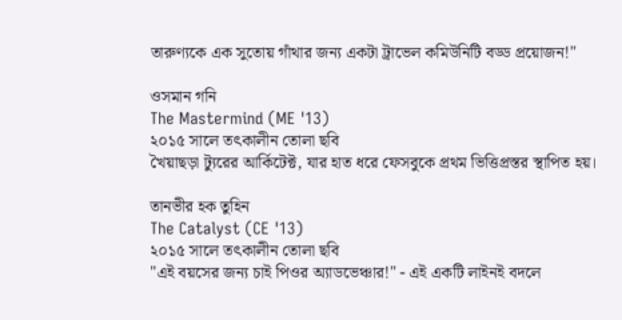তারুণ্যকে এক সুতোয় গাঁথার জন্য একটা ট্রাভেল কমিউনিটি বড্ড প্রয়োজন!"

ওসমান গনি
The Mastermind (ME '13)
২০১৫ সালে তৎকালীন তোলা ছবি
খৈয়াছড়া ট্যুরের আর্কিটেক্ট, যার হাত ধরে ফেসবুকে প্রথম ভিত্তিপ্রস্তর স্থাপিত হয়।

তানভীর হক তুহিন
The Catalyst (CE '13)
২০১৫ সালে তৎকালীন তোলা ছবি
"এই বয়সের জন্য চাই পিওর অ্যাডভেঞ্চার!" - এই একটি লাইনই বদলে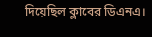দিয়েছিল ক্লাবের ডিএনএ।